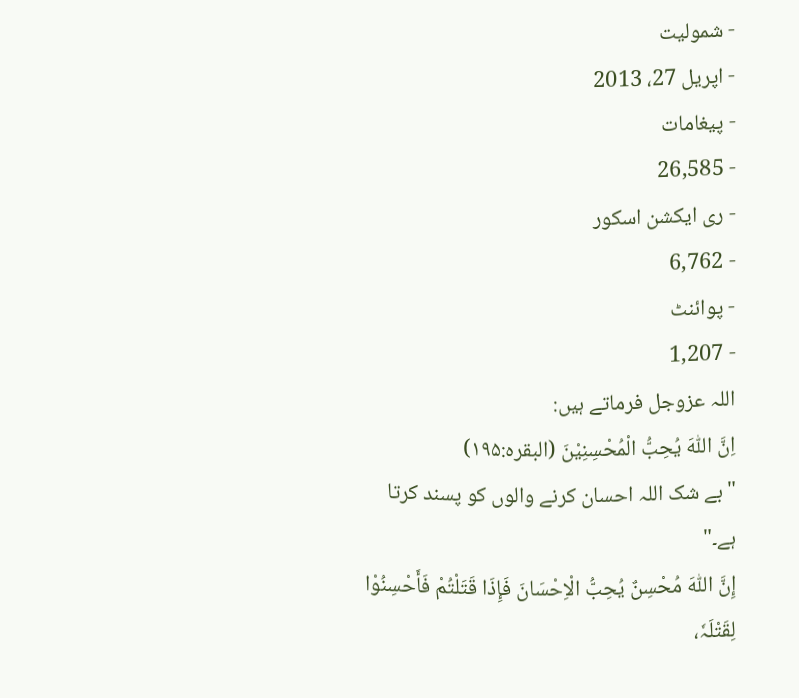- شمولیت
- اپریل 27، 2013
- پیغامات
- 26,585
- ری ایکشن اسکور
- 6,762
- پوائنٹ
- 1,207
اللہ عزوجل فرماتے ہیں:
اِنَّ اللّٰہَ یُحِبُّ الْمُحْسِنِیْنَ (البقرہ:۱۹۵)
"بے شک اللہ احسان کرنے والوں کو پسند کرتا ہے۔"
إِنَّ اللّٰہَ مُحْسِنٌ یُحِبُّ الْاِحْسَانَ فَإِذَا قَتَلْتُمْ فَأَحْسِنُوْا لِقَتْلَہٗ،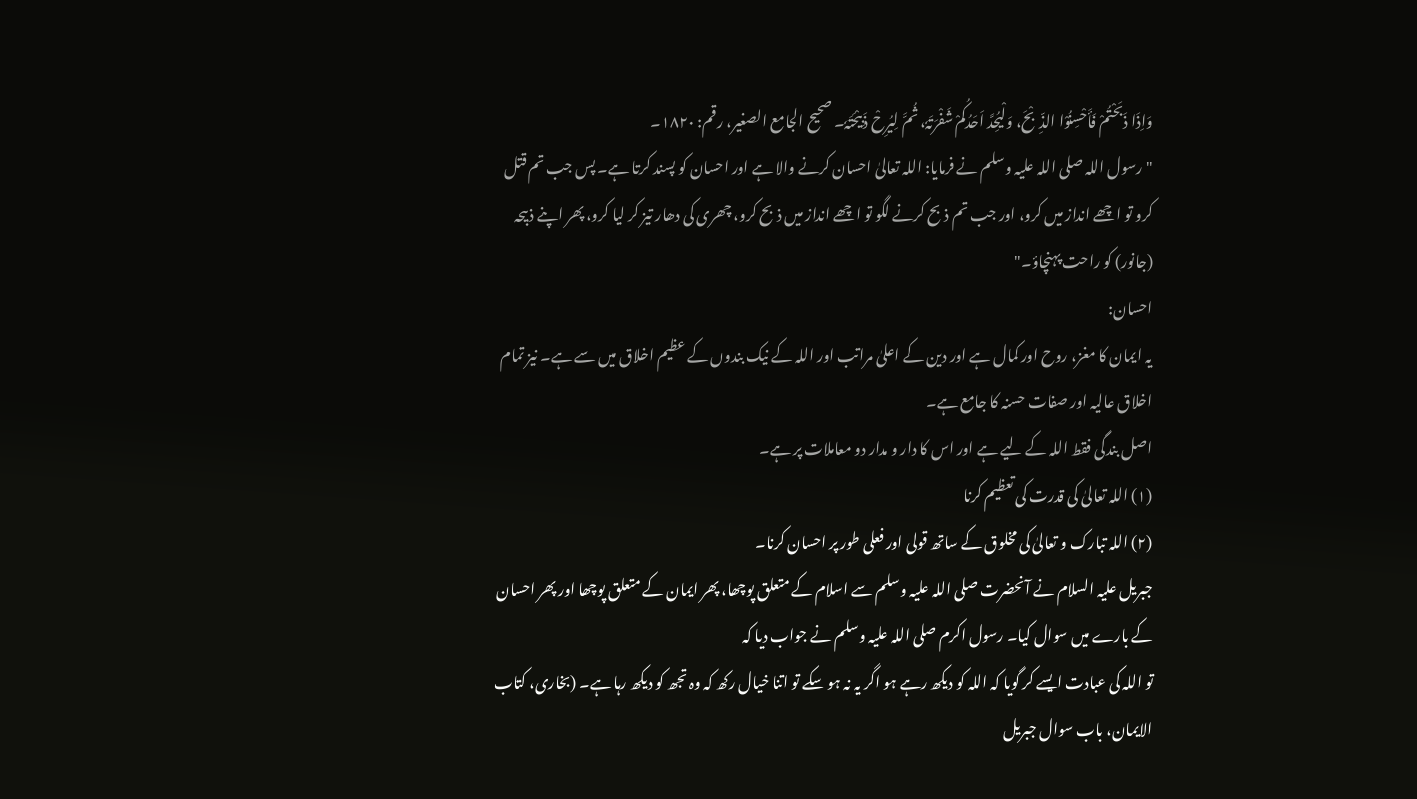وَاِذَا ذَبَحْتُمْ فَأَحْسِنُوْا الذِّبْحَ، وَلْیُحِدَّ اَحَدُکُمْ شَفْرَتَہٗ، ثُمَّ لِیُرِحْ ذَبِیْحَتَہٗ۔ صحیح الجامع الصغیر، رقم: ۱۸۲۰۔
"رسول اللہ صلی اللہ علیہ وسلم نے فرمایا: اللہ تعالیٰ احسان کرنے والا ہے اور احسان کو پسند کرتا ہے۔ پس جب تم قتل کرو تو اچھے انداز میں کرو، اور جب تم ذبح کرنے لگو تو اچھے انداز میں ذبح کرو، چھری کی دھار تیز کر لیا کرو، پھر اپنے ذبیحہ (جانور) کو راحت پہنچاؤ۔"
احسان:
یہ ایمان کا مغز، روح اور کمال ہے اور دین کے اعلیٰ مراتب اور اللہ کے نیک بندوں کے عظیم اخلاق میں سے ہے۔ نیز تمام اخلاق عالیہ اور صفات حسنہ کا جامع ہے۔
اصل بندگی فقط اللہ کے لیے ہے اور اس کا دار و مدار دو معاملات پر ہے۔
(۱) اللہ تعالیٰ کی قدرت کی تعظیم کرنا
(۲) اللہ تبارک و تعالیٰ کی مخلوق کے ساتھ قولی اور فعلی طور پر احسان کرنا۔
جبریل علیہ السلام نے آنحضرت صلی اللہ علیہ وسلم سے اسلام کے متعلق پوچھا، پھر ایمان کے متعلق پوچھا اور پھر احسان کے بارے میں سوال کیا۔ رسول اکرم صلی اللہ علیہ وسلم نے جواب دیا کہ
تو اللہ کی عبادت ایسے کر گویا کہ اللہ کو دیکھ رہے ہو اگر یہ نہ ہو سکے تو اتنا خیال رکھ کہ وہ تجھ کو دیکھ رہا ہے۔ (بخاری، کتاب الایمان، باب سوال جبریل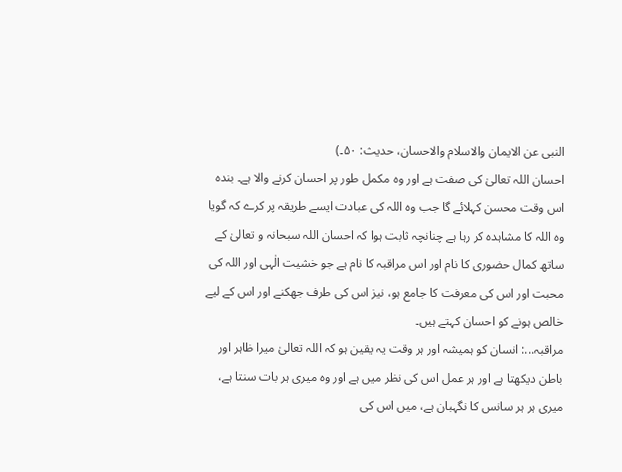النبی عن الایمان والاسلام والاحسان، حدیث: ۵۰۔)
احسان اللہ تعالیٰ کی صفت ہے اور وہ مکمل طور پر احسان کرنے والا ہے۔ بندہ اس وقت محسن کہلائے گا جب وہ اللہ کی عبادت ایسے طریقہ پر کرے کہ گویا وہ اللہ کا مشاہدہ کر رہا ہے چنانچہ ثابت ہوا کہ احسان اللہ سبحانہ و تعالیٰ کے ساتھ کمال حضوری کا نام اور اس مراقبہ کا نام ہے جو خشیت الٰہی اور اللہ کی محبت اور اس کی معرفت کا جامع ہو، نیز اس کی طرف جھکنے اور اس کے لیے خالص ہونے کو احسان کہتے ہیں۔
مراقبہ...: انسان کو ہمیشہ اور ہر وقت یہ یقین ہو کہ اللہ تعالیٰ میرا ظاہر اور باطن دیکھتا ہے اور ہر عمل اس کی نظر میں ہے اور وہ میری ہر بات سنتا ہے، میری ہر ہر سانس کا نگہبان ہے، میں اس کی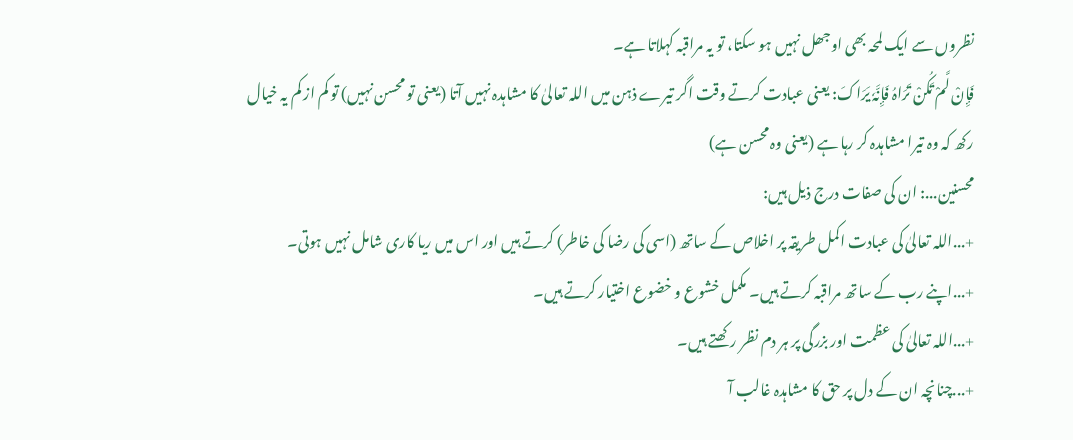نظروں سے ایک لمحہ بھی اوجھل نہیں ہو سکتا، تو یہ مراقبہ کہلاتا ہے۔
فَإِنْ لَّمْ تَکُنْ تَرَاہُ فَإِنَّہٗ یَرَاکَ: یعنی عبادت کرتے وقت اگر تیرے ذہن میں اللہ تعالیٰ کا مشاہدہ نہیں آتا (یعنی تو محسن نہیں) تو کم از کم یہ خیال رکھ کہ وہ تیرا مشاہدہ کر رہا ہے (یعنی وہ محسن ہے)
محسنین...: ان کی صفات درج ذیل ہیں:
+...اللہ تعالیٰ کی عبادت اکمل طریقہ پر اخلاص کے ساتھ (اسی کی رضا کی خاطر) کرتے ہیں اور اس میں ریا کاری شامل نہیں ہوتی۔
+...اپنے رب کے ساتھ مراقبہ کرتے ہیں۔ مکمل خشوع و خضوع اختیار کرتے ہیں۔
+...اللہ تعالیٰ کی عظمت اور بزرگی پر ہر دم نظر رکھتے ہیں۔
+...چنانچہ ان کے دل پر حق کا مشاہدہ غالب آ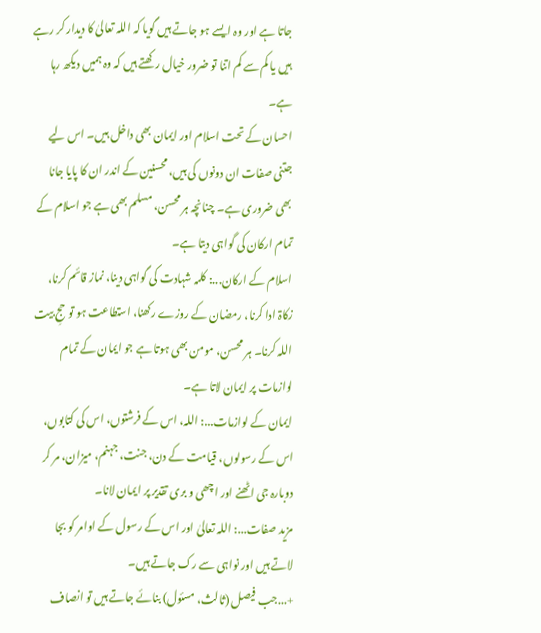جاتا ہے اور وہ ایسے ہو جاتے ہیں گویا کہ اللہ تعالیٰ کا دیدار کر رہے ہیں یا کم سے کم اتنا تو ضرور خیال رکھتے ہیں کہ وہ ہمیں دیکھ رہا ہے۔
احسان کے تحت اسلام اور ایمان بھی داخل ہیں۔ اس لیے جتنی صفات ان دونوں کی ہیں، محسنین کے اندر ان کا پایا جانا بھی ضروری ہے۔ چنانچہ ہر محسن، مسلم بھی ہے جو اسلام کے تمام ارکان کی گواہی دیتا ہے۔
اسلام کے ارکان...: کلمہ شہادت کی گواہی دینا، نماز قائم کرنا، زکاۃ ادا کرنا، رمضان کے روزے رکھنا، استطاعت ہو تو حجِ بیت اللہ کرنا۔ ہر محسن، مومن بھی ہوتا ہے جو ایمان کے تمام لوازمات پر ایمان لاتا ہے۔
ایمان کے لوازمات...: اللہ، اس کے فرشتوں، اس کی کتابوں، اس کے رسولوں، قیامت کے دن، جنت، جہنم، میزان، مر کر دوبارہ جی اٹھنے اور اچھی و بری تقدیر پر ایمان لانا۔
مزید صفات...: اللہ تعالیٰ اور اس کے رسول کے اوامر کو بجا لاتے ہیں اور نواہی سے رک جاتے ہیں۔
+...جب فیصل (ثالث، مسئول) بنائے جاتے ہیں تو انصاف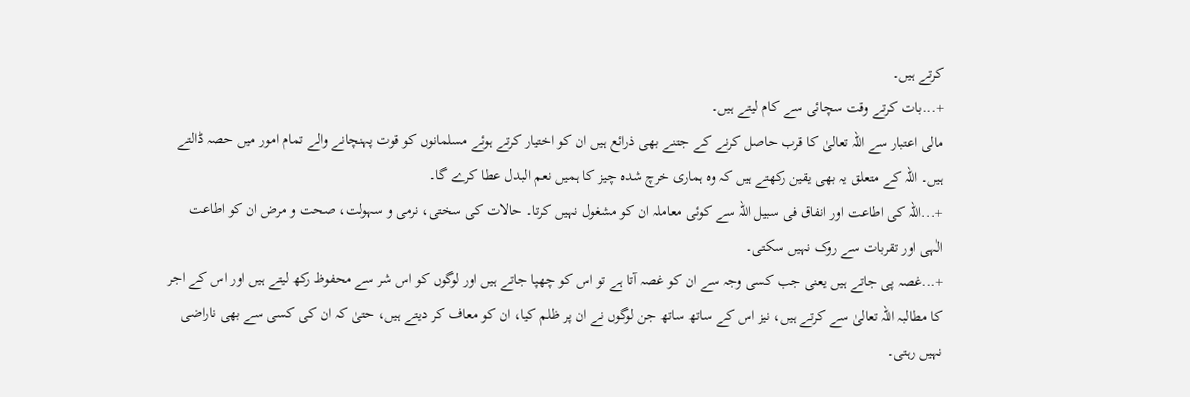کرتے ہیں۔
+...بات کرتے وقت سچائی سے کام لیتے ہیں۔
مالی اعتبار سے اللہ تعالیٰ کا قرب حاصل کرنے کے جتنے بھی ذرائع ہیں ان کو اختیار کرتے ہوئے مسلمانوں کو قوت پہنچانے والے تمام امور میں حصہ ڈالتے ہیں۔ اللہ کے متعلق یہ بھی یقین رکھتے ہیں کہ وہ ہماری خرچ شدہ چیز کا ہمیں نعم البدل عطا کرے گا۔
+...اللہ کی اطاعت اور انفاق فی سبیل اللہ سے کوئی معاملہ ان کو مشغول نہیں کرتا۔ حالات کی سختی، نرمی و سہولت، صحت و مرض ان کو اطاعت الٰہی اور تقربات سے روک نہیں سکتی۔
+...غصہ پی جاتے ہیں یعنی جب کسی وجہ سے ان کو غصہ آتا ہے تو اس کو چھپا جاتے ہیں اور لوگوں کو اس شر سے محفوظ رکھ لیتے ہیں اور اس کے اجر کا مطالبہ اللہ تعالیٰ سے کرتے ہیں، نیز اس کے ساتھ ساتھ جن لوگوں نے ان پر ظلم کیا، ان کو معاف کر دیتے ہیں، حتیٰ کہ ان کی کسی سے بھی ناراضی نہیں رہتی۔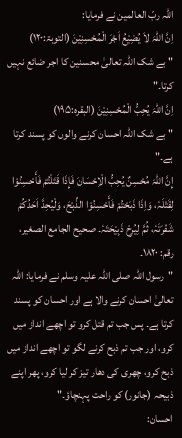اللہ ربّ العالمین نے فرمایا:
اِنَّ اللّٰہَ لاَ یُضِیْعُ اَجْرَ الْمُحْسِنِیْنَ (التوبۃ:۱۲۰)
"بے شک اللہ تعالیٰ محسنین کا اجر ضائع نہیں کرتا۔"
اِنَّ اللّٰہَ یُحِبُّ الْمُحْسِنِیْنَ (البقرہ:۱۹۵)
"بے شک اللہ احسان کرنے والوں کو پسند کرتا ہے۔"
إِنَّ اللّٰہَ مُحْسِنٌ یُحِبُّ الْاِحْسَانَ فَإِذَا قَتَلْتُمْ فَأَحْسِنُوْا لِقَتْلَہٗ، وَاِذَا ذَبَحْتُمْ فَأَحْسِنُوْا الذِّبْحَ، وَلْیُحِدَّ اَحَدُکُمْ شَفْرَتَہٗ، ثُمَّ لِیُرِحْ ذَبِیْحَتَہٗ۔ صحیح الجامع الصغیر، رقم: ۱۸۲۰۔
"رسول اللہ صلی اللہ علیہ وسلم نے فرمایا: اللہ تعالیٰ احسان کرنے والا ہے اور احسان کو پسند کرتا ہے۔ پس جب تم قتل کرو تو اچھے انداز میں کرو، اور جب تم ذبح کرنے لگو تو اچھے انداز میں ذبح کرو، چھری کی دھار تیز کر لیا کرو، پھر اپنے ذبیحہ (جانور) کو راحت پہنچاؤ۔"
احسان: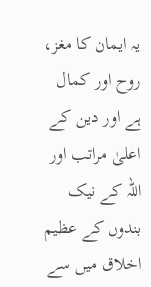یہ ایمان کا مغز، روح اور کمال ہے اور دین کے اعلیٰ مراتب اور اللہ کے نیک بندوں کے عظیم اخلاق میں سے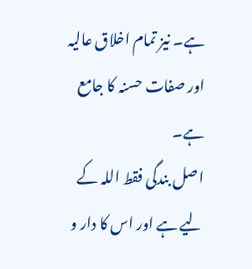ہے۔ نیز تمام اخلاق عالیہ اور صفات حسنہ کا جامع ہے۔
اصل بندگی فقط اللہ کے لیے ہے اور اس کا دار و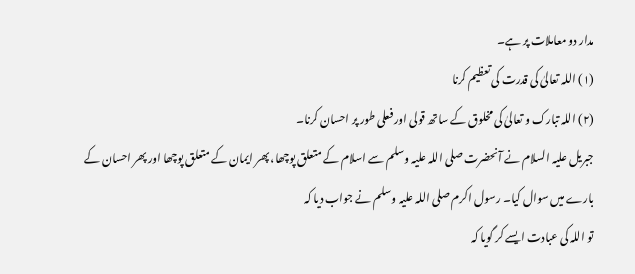مدار دو معاملات پر ہے۔
(۱) اللہ تعالیٰ کی قدرت کی تعظیم کرنا
(۲) اللہ تبارک و تعالیٰ کی مخلوق کے ساتھ قولی اور فعلی طور پر احسان کرنا۔
جبریل علیہ السلام نے آنحضرت صلی اللہ علیہ وسلم سے اسلام کے متعلق پوچھا، پھر ایمان کے متعلق پوچھا اور پھر احسان کے بارے میں سوال کیا۔ رسول اکرم صلی اللہ علیہ وسلم نے جواب دیا کہ
تو اللہ کی عبادت ایسے کر گویا کہ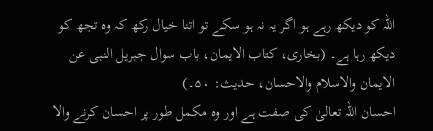اللہ کو دیکھ رہے ہو اگر یہ نہ ہو سکے تو اتنا خیال رکھ کہ وہ تجھ کو دیکھ رہا ہے۔ (بخاری، کتاب الایمان، باب سوال جبریل النبی عن الایمان والاسلام والاحسان، حدیث: ۵۰۔)
احسان اللہ تعالیٰ کی صفت ہے اور وہ مکمل طور پر احسان کرنے والا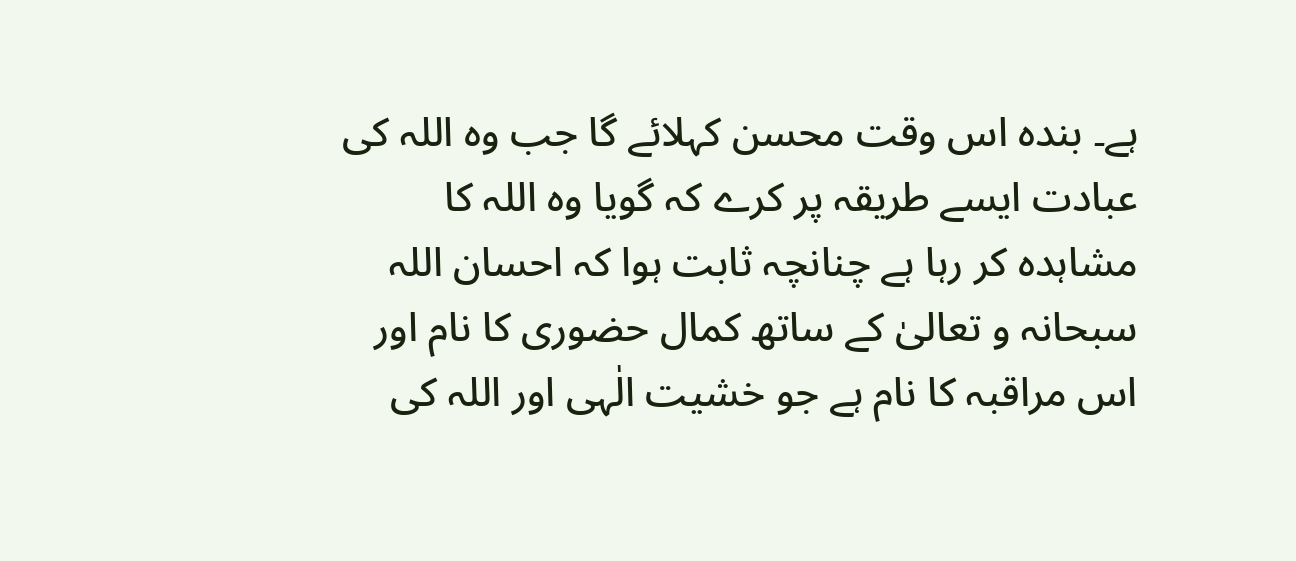ہے۔ بندہ اس وقت محسن کہلائے گا جب وہ اللہ کی عبادت ایسے طریقہ پر کرے کہ گویا وہ اللہ کا مشاہدہ کر رہا ہے چنانچہ ثابت ہوا کہ احسان اللہ سبحانہ و تعالیٰ کے ساتھ کمال حضوری کا نام اور اس مراقبہ کا نام ہے جو خشیت الٰہی اور اللہ کی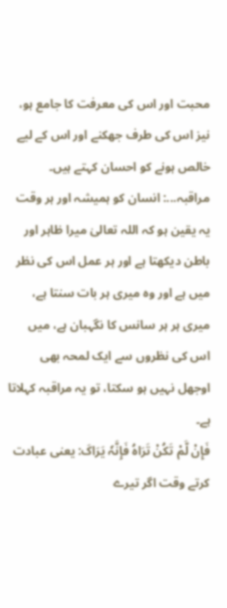محبت اور اس کی معرفت کا جامع ہو، نیز اس کی طرف جھکنے اور اس کے لیے خالص ہونے کو احسان کہتے ہیں۔
مراقبہ...: انسان کو ہمیشہ اور ہر وقت یہ یقین ہو کہ اللہ تعالیٰ میرا ظاہر اور باطن دیکھتا ہے اور ہر عمل اس کی نظر میں ہے اور وہ میری ہر بات سنتا ہے، میری ہر ہر سانس کا نگہبان ہے، میں اس کی نظروں سے ایک لمحہ بھی اوجھل نہیں ہو سکتا، تو یہ مراقبہ کہلاتا ہے۔
فَإِنْ لَّمْ تَکُنْ تَرَاہُ فَإِنَّہٗ یَرَاکَ: یعنی عبادت کرتے وقت اگر تیرے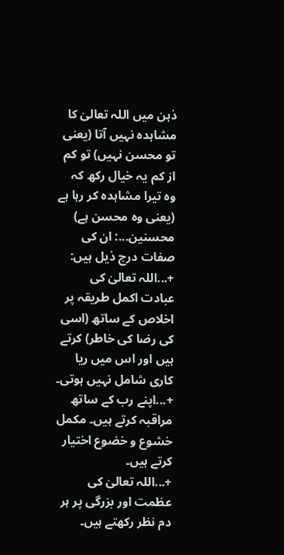ذہن میں اللہ تعالیٰ کا مشاہدہ نہیں آتا (یعنی تو محسن نہیں) تو کم از کم یہ خیال رکھ کہ وہ تیرا مشاہدہ کر رہا ہے (یعنی وہ محسن ہے)
محسنین...: ان کی صفات درج ذیل ہیں:
+...اللہ تعالیٰ کی عبادت اکمل طریقہ پر اخلاص کے ساتھ (اسی کی رضا کی خاطر) کرتے ہیں اور اس میں ریا کاری شامل نہیں ہوتی۔
+...اپنے رب کے ساتھ مراقبہ کرتے ہیں۔ مکمل خشوع و خضوع اختیار کرتے ہیں۔
+...اللہ تعالیٰ کی عظمت اور بزرگی پر ہر دم نظر رکھتے ہیں۔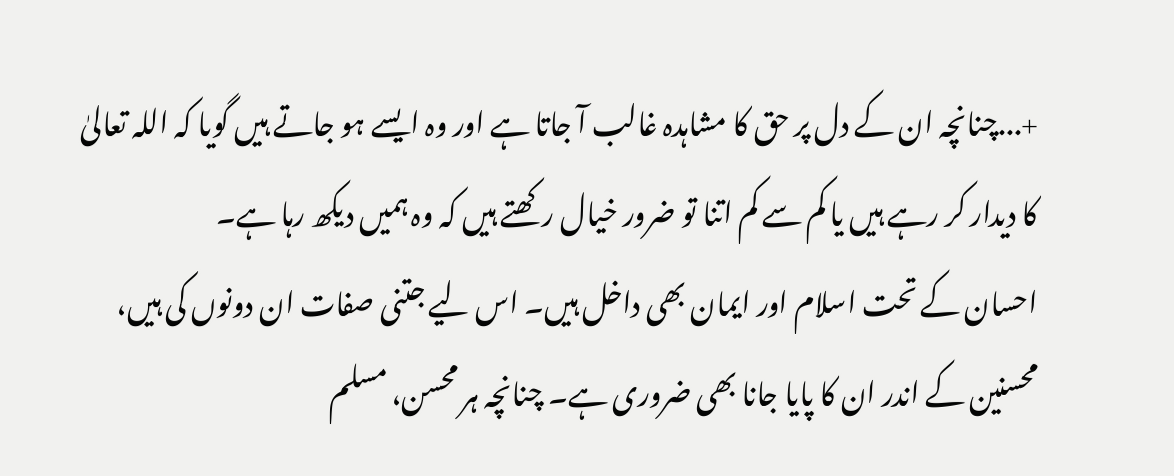+...چنانچہ ان کے دل پر حق کا مشاہدہ غالب آ جاتا ہے اور وہ ایسے ہو جاتے ہیں گویا کہ اللہ تعالیٰ کا دیدار کر رہے ہیں یا کم سے کم اتنا تو ضرور خیال رکھتے ہیں کہ وہ ہمیں دیکھ رہا ہے۔
احسان کے تحت اسلام اور ایمان بھی داخل ہیں۔ اس لیے جتنی صفات ان دونوں کی ہیں، محسنین کے اندر ان کا پایا جانا بھی ضروری ہے۔ چنانچہ ہر محسن، مسلم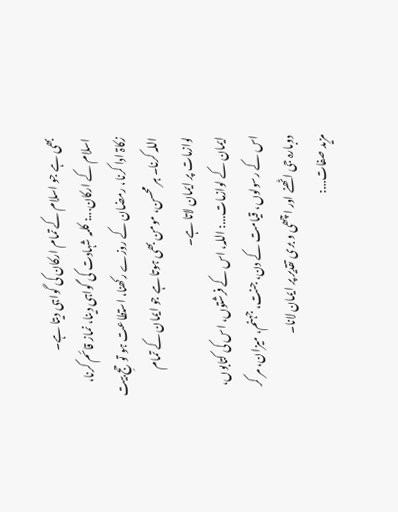بھی ہے جو اسلام کے تمام ارکان کی گواہی دیتا ہے۔
اسلام کے ارکان...: کلمہ شہادت کی گواہی دینا، نماز قائم کرنا، زکاۃ ادا کرنا، رمضان کے روزے رکھنا، استطاعت ہو تو حجِ بیت اللہ کرنا۔ ہر محسن، مومن بھی ہوتا ہے جو ایمان کے تمام لوازمات پر ایمان لاتا ہے۔
ایمان کے لوازمات...: اللہ، اس کے فرشتوں، اس کی کتابوں، اس کے رسولوں، قیامت کے دن، جنت، جہنم، میزان، مر کر دوبارہ جی اٹھنے اور اچھی و بری تقدیر پر ایمان لانا۔
مزید صفات...: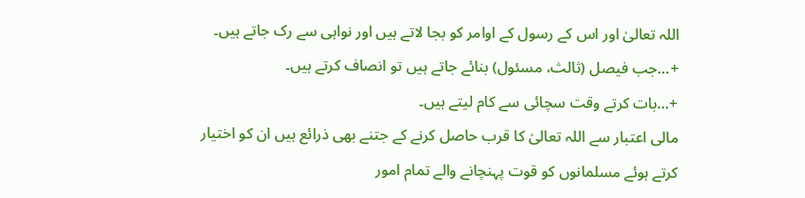اللہ تعالیٰ اور اس کے رسول کے اوامر کو بجا لاتے ہیں اور نواہی سے رک جاتے ہیں۔
+...جب فیصل (ثالث، مسئول) بنائے جاتے ہیں تو انصاف کرتے ہیں۔
+...بات کرتے وقت سچائی سے کام لیتے ہیں۔
مالی اعتبار سے اللہ تعالیٰ کا قرب حاصل کرنے کے جتنے بھی ذرائع ہیں ان کو اختیار کرتے ہوئے مسلمانوں کو قوت پہنچانے والے تمام امور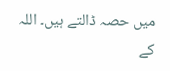میں حصہ ڈالتے ہیں۔ اللہ کے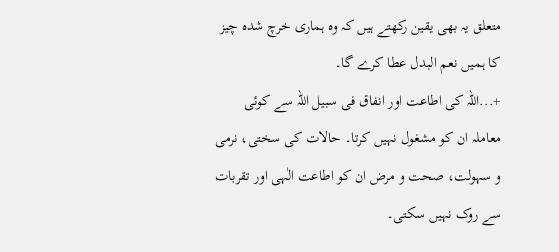متعلق یہ بھی یقین رکھتے ہیں کہ وہ ہماری خرچ شدہ چیز کا ہمیں نعم البدل عطا کرے گا۔
+...اللہ کی اطاعت اور انفاق فی سبیل اللہ سے کوئی معاملہ ان کو مشغول نہیں کرتا۔ حالات کی سختی، نرمی و سہولت، صحت و مرض ان کو اطاعت الٰہی اور تقربات سے روک نہیں سکتی۔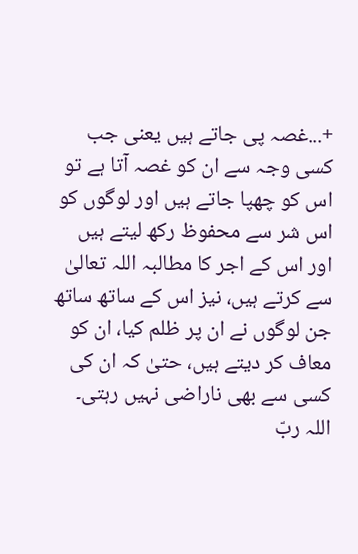+...غصہ پی جاتے ہیں یعنی جب کسی وجہ سے ان کو غصہ آتا ہے تو اس کو چھپا جاتے ہیں اور لوگوں کو اس شر سے محفوظ رکھ لیتے ہیں اور اس کے اجر کا مطالبہ اللہ تعالیٰ سے کرتے ہیں، نیز اس کے ساتھ ساتھ جن لوگوں نے ان پر ظلم کیا، ان کو معاف کر دیتے ہیں، حتیٰ کہ ان کی کسی سے بھی ناراضی نہیں رہتی۔
اللہ ربّ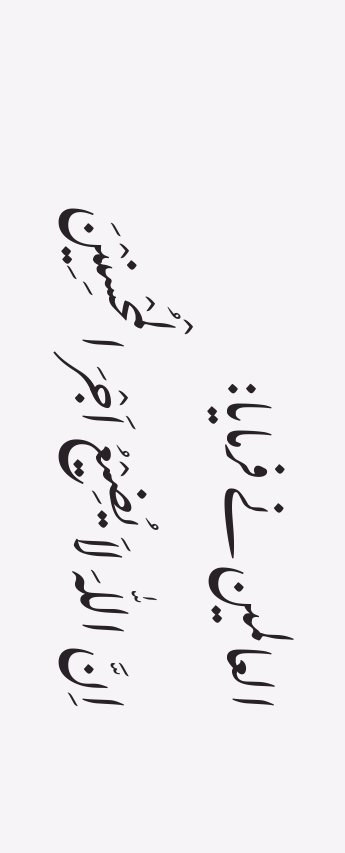العالمین نے فرمایا:
اِنَّ اللّٰہَ لاَ یُضِیْعُ اَجْرَ الْمُحْسِنِیْنَ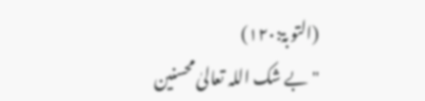(التوبۃ:۱۲۰)
"بے شک اللہ تعالیٰ محسنین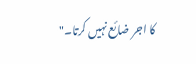کا اجر ضائع نہیں کرتا۔"